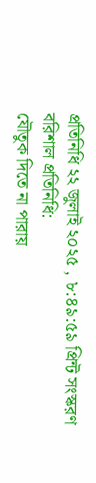প্রতিনিধি ২২ জুলাই ২০২৫ , ৮:৪৯:৫৯ প্রিন্ট সংস্করণ
বরিশাল প্রতিনিধি:
যৌতুক দিতে না পারায়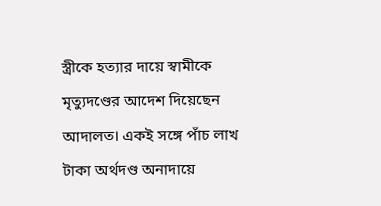স্ত্রীকে হত্যার দায়ে স্বামীকে মৃত্যুদণ্ডের আদেশ দিয়েছেন আদালত। একই সঙ্গে পাঁচ লাখ টাকা অর্থদণ্ড অনাদায়ে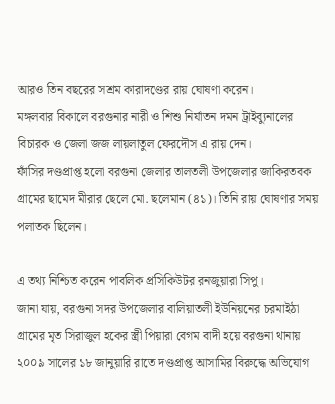আরও তিন বছরের সশ্রম কারাদণ্ডের রায় ঘোষণা করেন।
মঙ্গলবার বিকালে বরগুনার নারী ও শিশু নির্যাতন দমন ট্রাইব্যুনালের বিচারক ও জেলা জজ লায়লাতুল ফেরদৌস এ রায় দেন।
ফাঁসির দণ্ডপ্রাপ্ত হলো বরগুনা জেলার তালতলী উপজেলার জাকিরতবক গ্রামের ছামেদ মীরার ছেলে মো. ছলেমান (৪১)। তিনি রায় ঘোষণার সময় পলাতক ছিলেন।

এ তথ্য নিশ্চিত করেন পাবলিক প্রসিকিউটর রনজুয়ারা সিপু।
জানা যায়, বরগুনা সদর উপজেলার বালিয়াতলী ইউনিয়নের চরমাইঠা গ্রামের মৃত সিরাজুল হকের স্ত্রী পিয়ারা বেগম বাদী হয়ে বরগুনা থানায় ২০০৯ সালের ১৮ জানুয়ারি রাতে দণ্ডপ্রাপ্ত আসামির বিরুদ্ধে অভিযোগ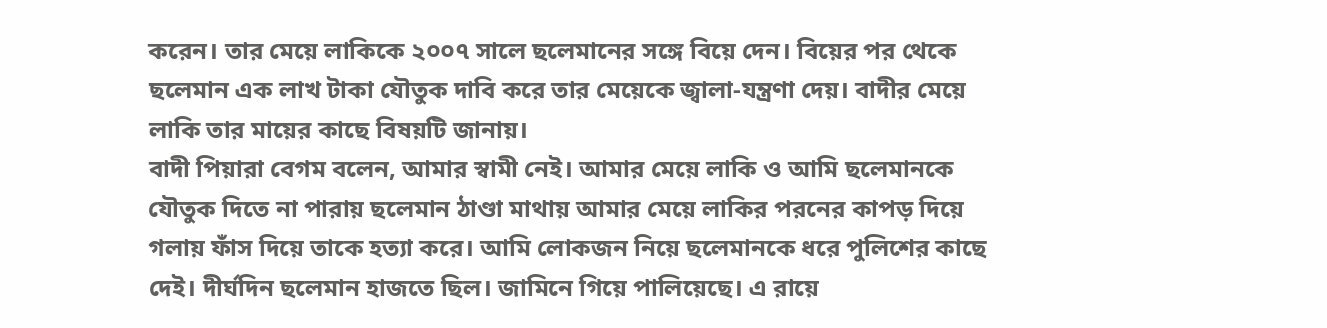করেন। তার মেয়ে লাকিকে ২০০৭ সালে ছলেমানের সঙ্গে বিয়ে দেন। বিয়ের পর থেকে ছলেমান এক লাখ টাকা যৌতুক দাবি করে তার মেয়েকে জ্বালা-যন্ত্রণা দেয়। বাদীর মেয়ে লাকি তার মায়ের কাছে বিষয়টি জানায়।
বাদী পিয়ারা বেগম বলেন, আমার স্বামী নেই। আমার মেয়ে লাকি ও আমি ছলেমানকে যৌতুক দিতে না পারায় ছলেমান ঠাণ্ডা মাথায় আমার মেয়ে লাকির পরনের কাপড় দিয়ে গলায় ফাঁস দিয়ে তাকে হত্যা করে। আমি লোকজন নিয়ে ছলেমানকে ধরে পুলিশের কাছে দেই। দীর্ঘদিন ছলেমান হাজতে ছিল। জামিনে গিয়ে পালিয়েছে। এ রায়ে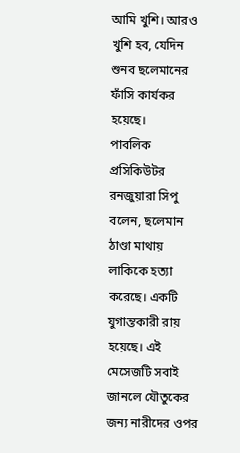আমি খুশি। আরও খুশি হব, যেদিন শুনব ছলেমানের ফাঁসি কার্যকর হয়েছে।
পাবলিক প্রসিকিউটর রনজুয়ারা সিপু বলেন, ছলেমান ঠাণ্ডা মাথায় লাকিকে হত্যা করেছে। একটি যুগান্তকারী রায় হয়েছে। এই মেসেজটি সবাই জানলে যৌতুকের জন্য নারীদের ওপর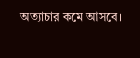অত্যাচার কমে আসবে।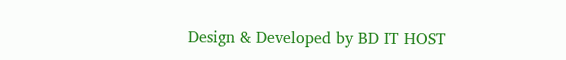Design & Developed by BD IT HOST